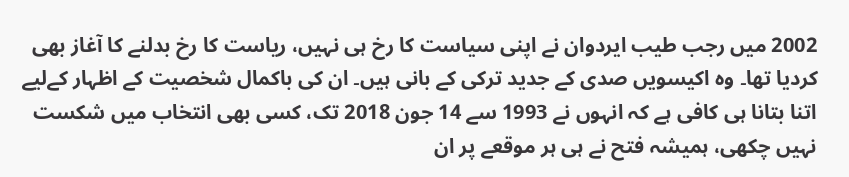2002 میں رجب طیب ایردوان نے اپنی سیاست کا رخ ہی نہیں، ریاست کا رخ بدلنے کا آغاز بھی کردیا تھا۔ وہ اکیسویں صدی کے جدید ترکی کے بانی ہیں۔ ان کی باکمال شخصیت کے اظہار کےلیے اتنا بتانا ہی کافی ہے کہ انہوں نے 1993 سے 14 جون 2018 تک، کسی بھی انتخاب میں شکست نہیں چکھی، ہمیشہ فتح نے ہی ہر موقعے پر ان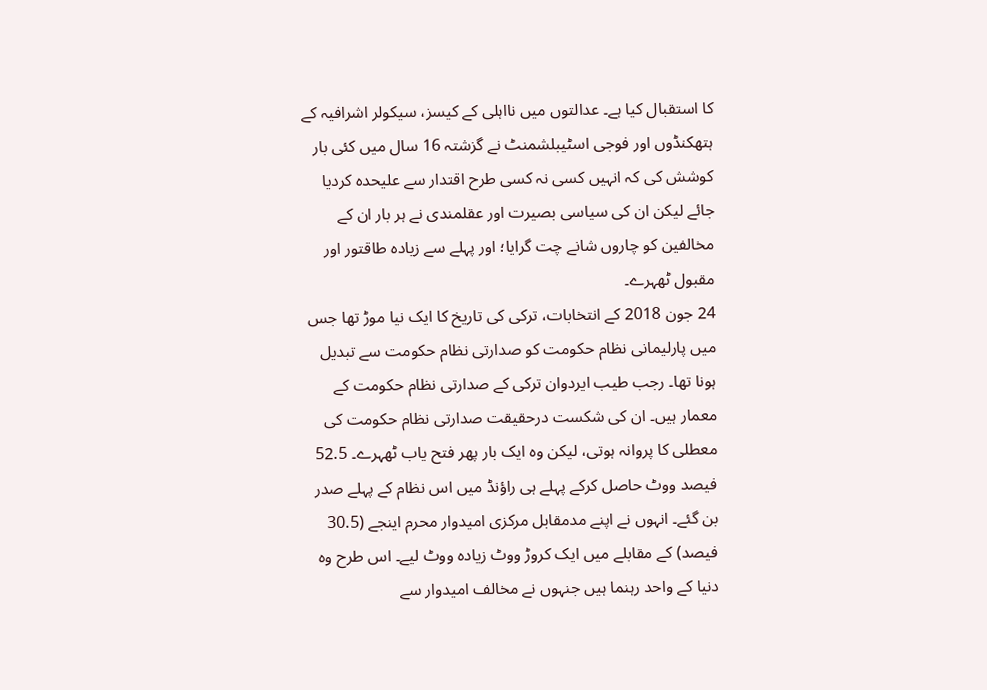کا استقبال کیا ہے۔ عدالتوں میں نااہلی کے کیسز، سیکولر اشرافیہ کے ہتھکنڈوں اور فوجی اسٹیبلشمنٹ نے گزشتہ 16 سال میں کئی بار کوشش کی کہ انہیں کسی نہ کسی طرح اقتدار سے علیحدہ کردیا جائے لیکن ان کی سیاسی بصیرت اور عقلمندی نے ہر بار ان کے مخالفین کو چاروں شانے چت گرایا؛ اور پہلے سے زیادہ طاقتور اور مقبول ٹھہرے۔
24 جون 2018 کے انتخابات، ترکی کی تاریخ کا ایک نیا موڑ تھا جس میں پارلیمانی نظام حکومت کو صدارتی نظام حکومت سے تبدیل ہونا تھا۔ رجب طیب ایردوان ترکی کے صدارتی نظام حکومت کے معمار ہیں۔ ان کی شکست درحقیقت صدارتی نظام حکومت کی معطلی کا پروانہ ہوتی، لیکن وہ ایک بار پھر فتح یاب ٹھہرے۔ 52.5 فیصد ووٹ حاصل کرکے پہلے ہی راؤنڈ میں اس نظام کے پہلے صدر بن گئے۔ انہوں نے اپنے مدمقابل مرکزی امیدوار محرم اینجے (30.5 فیصد) کے مقابلے میں ایک کروڑ ووٹ زیادہ ووٹ لیے۔ اس طرح وہ دنیا کے واحد رہنما ہیں جنہوں نے مخالف امیدوار سے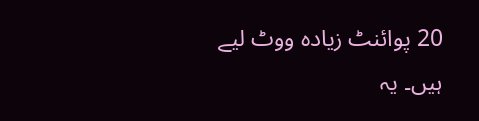20 پوائنٹ زیادہ ووٹ لیے ہیں۔ یہ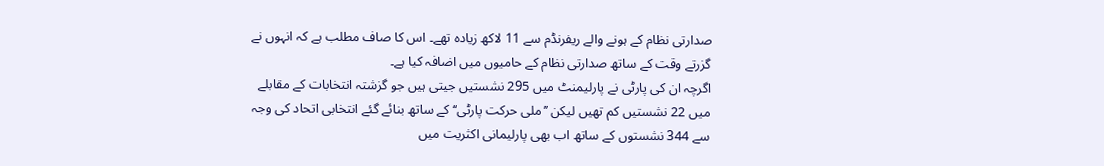صدارتی نظام کے ہونے والے ریفرنڈم سے 11 لاکھ زیادہ تھے۔ اس کا صاف مطلب ہے کہ انہوں نے گزرتے وقت کے ساتھ صدارتی نظام کے حامیوں میں اضافہ کیا ہے۔
اگرچہ ان کی پارٹی نے پارلیمنٹ میں 295 نشستیں جیتی ہیں جو گزشتہ انتخابات کے مقابلے میں 22 نشستیں کم تھیں لیکن ’’ملی حرکت پارٹی‘‘ کے ساتھ بنائے گئے انتخابی اتحاد کی وجہ سے 344 نشستوں کے ساتھ اب بھی پارلیمانی اکثریت میں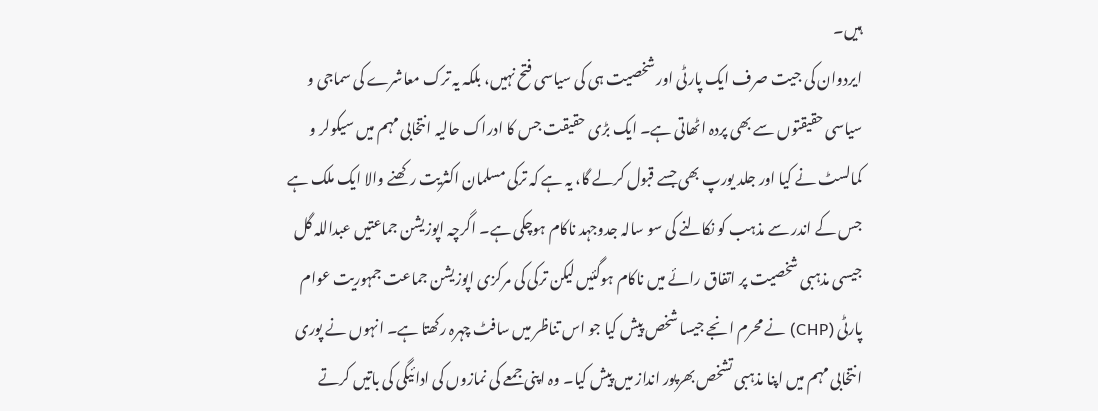ہیں۔
ایردوان کی جیت صرف ایک پارٹی اور شخصیت ہی کی سیاسی فتح نہیں، بلکہ یہ ترک معاشرے کی سماجی و سیاسی حقیقتوں سے بھی پردہ اٹھاتی ہے۔ ایک بڑی حقیقت جس کا ادراک حالیہ انتخابی مہم میں سیکولر و کمالسٹ نے کیا اور جلد یورپ بھی جسے قبول کرلے گا، یہ ہے کہ ترکی مسلمان اکثریت رکھنے والا ایک ملک ہے جس کے اندر سے مذہب کو نکالنے کی سو سالہ جدوجہد ناکام ہوچکی ہے۔ اگرچہ اپوزیشن جماعتیں عبداللہ گل جیسی مذہبی شخصیت پر اتفاق رائے میں ناکام ہوگئیں لیکن ترکی کی مرکزی اپوزیشن جماعت جمہوریت عوام پارٹی (CHP) نے محرم انجے جیسا شخص پیش کیا جو اس تناظر میں سافٹ چہرہ رکھتا ہے۔ انہوں نے پوری انتخابی مہم میں اپنا مذہبی تشخص بھرپور انداز میں پیش کیا۔ وہ اپنی جمعے کی نمازوں کی ادائیگی کی باتیں کرتے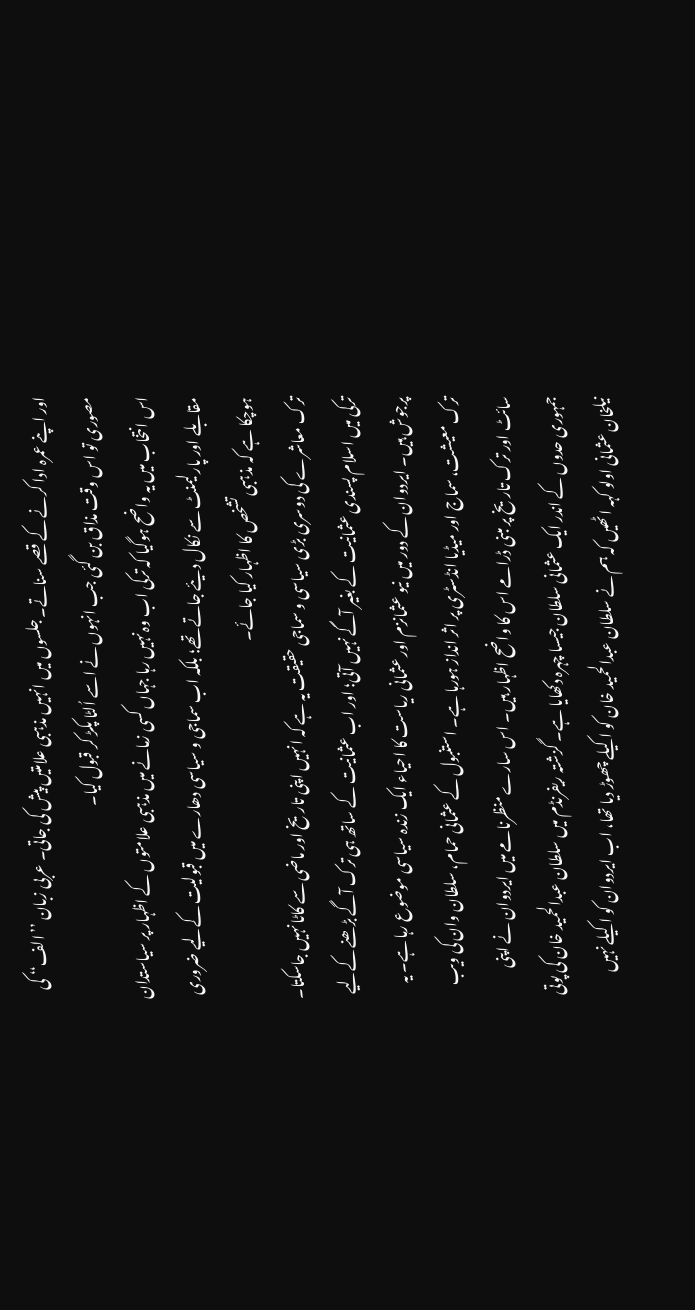اور اپنے عمرہ ادا کرنے کے قصے سناتے۔ جلسوں میں انہیں مذہبی علامتیں پیش کی جاتی۔ عربی زبان ’’الف‘‘ کی مصوری تو اس وقت مذاق بن گئی جب انہوں نے اسے اُلٹا پکڑ کر قبول کیا۔
اس انتخاب میں یہ واضح ہوگیا کہ ترکی اب وہ نہیں رہا جہاں کسی زمانے میں مذہبی علامتوں کے اظہار پر سیاستدان مقابلے اور پارلیمنٹ سے نکال دیئے جاتے تھے؛ بلکہ اب سماجی و سیاسی دھارے میں قبولیت کےلیے ضروری ہوچکا ہے کہ مذہبی تشخص کا اظہار کیا جائے۔
ترک معاشرے کی دوسری بڑی سیاسی و سماجی حقیقت یہ ہے کہ انہیں اپنی تاریخ اور ماضی سے کاٹا نہیں جاسکتا۔ ترکی میں اسلام پسندی عثمانیت کے بغیر آگے نہیں آتی؛ اور اب عثمانیت کے ساتھ ہی ترک آگے بڑھنے کےلیے پرجوش ہیں۔ ایردوان کے دور میں نیو عثمانزم اور عثمانی ریاست کا احیاء ایک زندہ سیاسی موضوع رہا ہے۔ یہ ترک معیشت، سماج اور میڈیا انڈسٹری پر اثر انداز ہورہا ہے۔ استنبول کے عثمانی حمام، سلطان وان کی ویب سائٹ اور ترک تاریخ پر مبنی ڈرامے اس کا واضح اظہار ہیں۔ اس سارے منظرنامے میں ایردوان نے اپنی جمہوری حدوں کے اندر ایک عثمانی سلطان جیسا چہرہ دکھایا ہے۔ گزشتہ ریفرنڈم میں سلطان عبدالحمید خان کی پوتی نیلخان عثمانی اولو کہہ اٹھیں کہ ہم نے سلطان عبدالحمید خان کو اکیلے چھوڑ دیا تھا، اب ایردوان کو اکیلے نہیں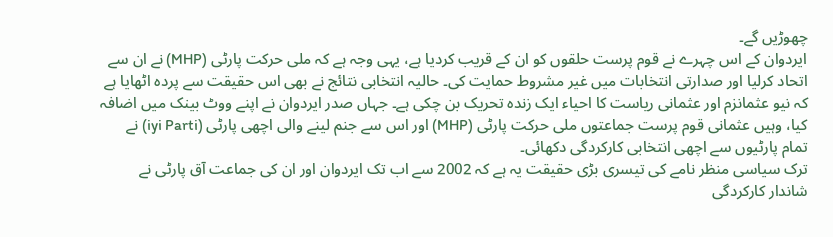چھوڑیں گے۔
ایردوان کے اس چہرے نے قوم پرست حلقوں کو ان کے قریب کردیا ہے، یہی وجہ ہے کہ ملی حرکت پارٹی (MHP) نے ان سے اتحاد کرلیا اور صدارتی انتخابات میں غیر مشروط حمایت کی۔ حالیہ انتخابی نتائج نے بھی اس حقیقت سے پردہ اٹھایا ہے کہ نیو عثمانزم اور عثمانی ریاست کا احیاء ایک زندہ تحریک بن چکی ہے۔ جہاں صدر ایردوان نے اپنے ووٹ بینک میں اضافہ کیا، وہیں عثمانی قوم پرست جماعتوں ملی حرکت پارٹی (MHP) اور اس سے جنم لینے والی اچھی پارٹی (iyi Parti) نے تمام پارٹیوں سے اچھی انتخابی کارکردگی دکھائی۔
ترک سیاسی منظر نامے کی تیسری بڑی حقیقت یہ ہے کہ 2002 سے اب تک ایردوان اور ان کی جماعت آق پارٹی نے شاندار کارکردگی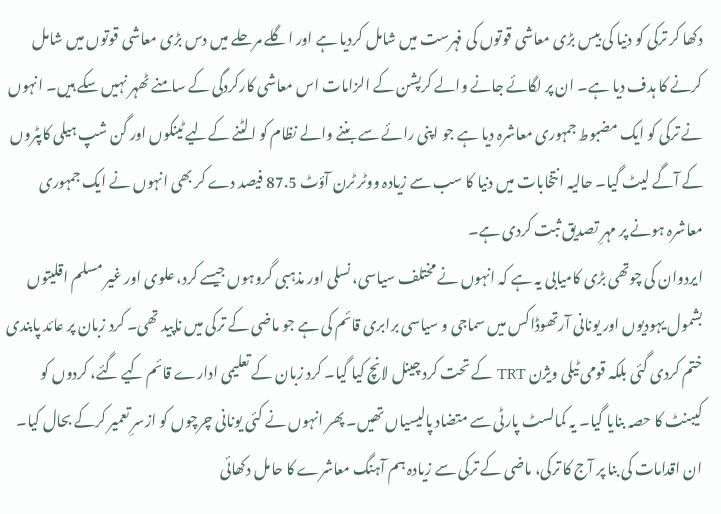دکھا کر ترکی کو دنیا کی بیس بڑی معاشی قوتوں کی فہرست میں شامل کردیا ہے اور اگلے مرحلے میں دس بڑی معاشی قوتوں میں شامل کرنے کا ہدف دیا ہے۔ ان پر لگائے جانے والے کرپشن کے الزامات اس معاشی کارکردگی کے سامنے ٹھہر نہیں سکے ہیں۔ انہوں نے ترکی کو ایک مضبوط جمہوری معاشرہ دیا ہے جو اپنی رائے سے بننے والے نظام کو الٹنے کےلیے ٹینکوں اور گن شپ ہیلی کاپٹروں کے آگے لیٹ گیا۔ حالیہ انتخابات میں دنیا کا سب سے زیادہ ووٹر ٹرن آؤٹ 87.5 فیصد دے کر بھی انہوں نے ایک جمہوری معاشرہ ہونے پر مہرِ تصدیق ثبت کردی ہے۔
ایردوان کی چوتھی بڑی کامیابی یہ ہے کہ انہوں نے مختلف سیاسی، نسلی اور مذہبی گروہوں جیسے کرد، علوی اور غیر مسلم اقلیتوں بشمول یہودیوں اور یونانی آرتھوڈاکس میں سماجی و سیاسی برابری قائم کی ہے جو ماضی کے ترکی میں ناپید تھی۔ کرد زبان پر عائد پابندی ختم کردی گئی بلکہ قومی ٹیلی ویژن TRT کے تحت کرد چینل لانچ کیا گیا۔ کرد زبان کے تعلیمی ادارے قائم کیے گئے، کردوں کو کیبنٹ کا حصہ بنایا گیا۔ یہ کمالسٹ پارٹی سے متضاد پالیسیاں تھیں۔ پھر انہوں نے کئی یونانی چرچوں کو ازسرِ تعمیر کرکے بحال کیا۔ ان اقدامات کی بنا پر آج کا ترکی، ماضی کے ترکی سے زیادہ ہم آہنگ معاشرے کا حامل دکھائی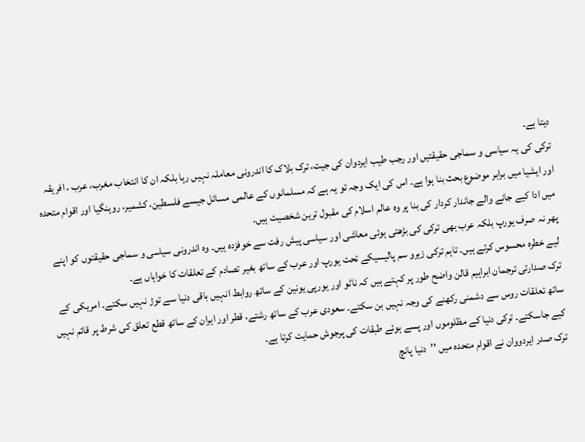دیتا ہے۔
ترکی کی یہ سیاسی و سماجی حقیقتیں اور رجب طیب ایردوان کی جیت، ترک بلاک کا اندرونی معاملہ نہیں رہا بلکہ ان کا انتخاب مغرب، عرب ، افریقہ اور ایشیا میں برابر موضوع بحث بنا ہوا ہے۔ اس کی ایک وجہ تو یہ ہے کہ مسلمانوں کے عالمی مسائل جیسے فلسطین، کشمیر، روہنگیا اور اقوام متحدہ میں ادا کیے جانے والے جاندار کردار کی بنا پر وہ عالم اسلام کی مقبول ترین شخصیت ہیں۔
پھر نہ صرف یورپ بلکہ عرب بھی ترکی کی بڑھتی ہوئی معاشی اور سیاسی پیش رفت سے خوفزدہ ہیں۔ وہ اندرونی سیاسی و سماجی حقیقتوں کو اپنے لیے خطرہ محسوس کرتے ہیں۔ تاہم ترکی زیرو سم پالیسیکے تحت یورپ اور عرب کے ساتھ بغیر تصادم کے تعلقات کا خواہاں ہے۔
ترک صدارتی ترجمان ابراہیم قالن واضح طور پر کہتے ہیں کہ ناٹو اور یورپی یونین کے ساتھ روابط انہیں باقی دنیا سے توڑ نہیں سکتے۔ امریکی کے ساتھ تعلقات روس سے دشمنی رکھنے کی وجہ نہیں بن سکتے۔ سعودی عرب کے ساتھ رشتے، قطر اور ایران کے ساتھ قطع تعلق کی شرط پر قائم نہیں کیے جاسکتے۔ ترکی دنیا کے مظلوموں اور پسے ہوئے طبقات کی پرجوش حمایت کرتا ہے۔
ترک صدر ایردووان نے اقوام متحدہ میں ’’دنیا پانچ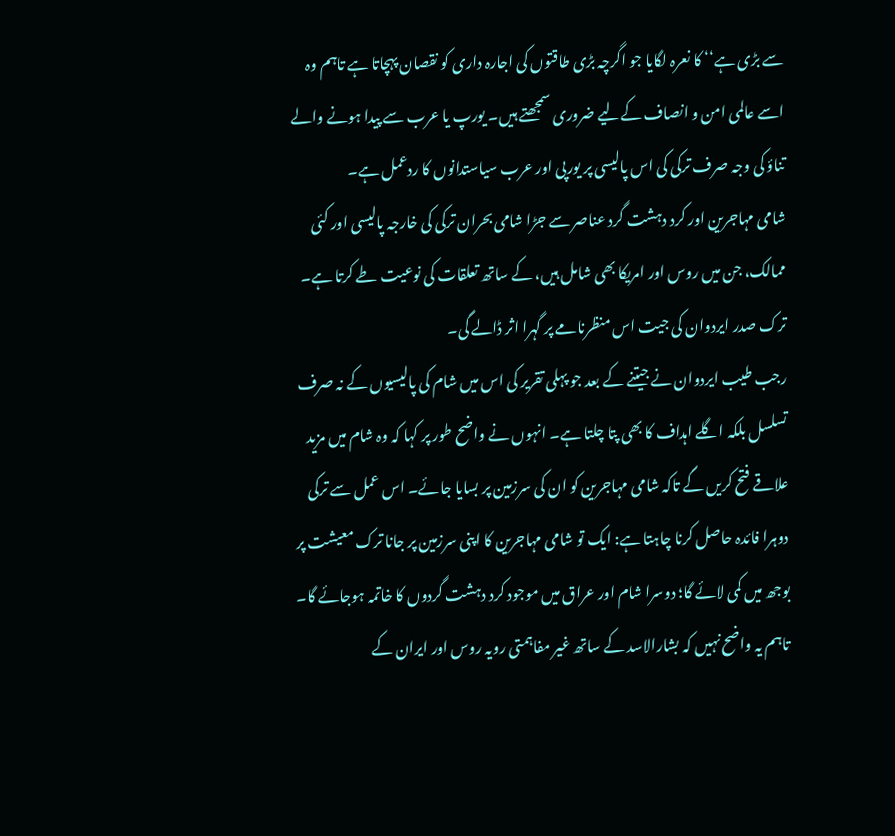سے بڑی ہے‘‘ کا نعرہ لگایا جو اگرچہ بڑی طاقتوں کی اجارہ داری کو نقصان پہچاتا ہے تاہم وہ اسے عالمی امن و انصاف کےلیے ضروری سمجھتے ہیں۔ یورپ یا عرب سے پیدا ہونے والے تناؤ کی وجہ صرف ترکی کی اس پالیسی پر یورپی اور عرب سیاستدانوں کا ردعمل ہے۔
شامی مہاجرین اور کرد دہشت گرد عناصر سے جڑا شامی بحران ترکی کی خارجہ پالیسی اور کئی ممالک، جن میں روس اور امریکا بھی شامل ہیں، کے ساتھ تعلقات کی نوعیت طے کرتا ہے۔ ترک صدر ایردوان کی جیت اس منظرنامے پر گہرا اثر ڈالے گی۔
رجب طیب ایردوان نے جیتنے کے بعد جو پہلی تقریر کی اس میں شام کی پالیسیوں کے نہ صرف تسلسل بلکہ اگلے اہداف کا بھی پتا چلتا ہے۔ انہوں نے واضح طور پر کہا کہ وہ شام میں مزید علاقے فتح کریں گے تاکہ شامی مہاجرین کو ان کی سرزمین پر بسایا جائے۔ اس عمل سے ترکی دوہرا فائدہ حاصل کرنا چاہتا ہے: ایک تو شامی مہاجرین کا اپنی سرزمین پر جانا ترک معیشت پر بوجھ میں کمی لائے گا؛ دوسرا شام اور عراق میں موجود کرد دہشت گردوں کا خاتمہ ہوجائے گا۔ تاہم یہ واضح نہیں کہ بشارالاسد کے ساتھ غیر مفاہمتی رویہ روس اور ایران کے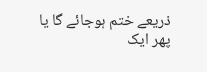ذریعے ختم ہوجائے گا یا پھر ایک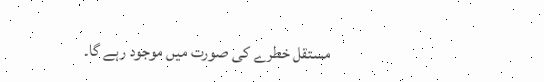مستقل خطرے کی صورت میں موجود رہے گا۔